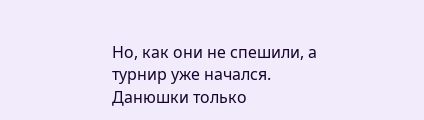Но, как они не спешили, а турнир уже начался.
Данюшки только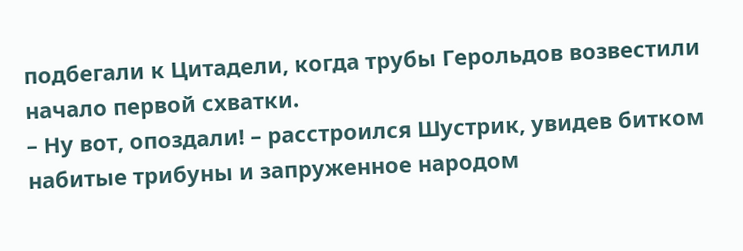подбегали к Цитадели, когда трубы Герольдов возвестили начало первой схватки.
– Ну вот, опоздали! – расстроился Шустрик, увидев битком набитые трибуны и запруженное народом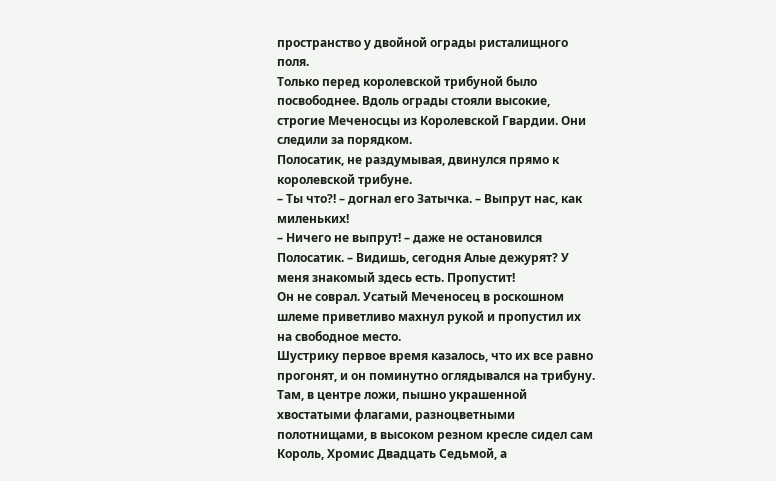пространство у двойной ограды ристалищного поля.
Только перед королевской трибуной было посвободнее. Вдоль ограды стояли высокие, строгие Меченосцы из Королевской Гвардии. Они следили за порядком.
Полосатик, не раздумывая, двинулся прямо к королевской трибуне.
– Ты что?! – догнал его Затычка. – Выпрут нас, как миленьких!
– Ничего не выпрут! – даже не остановился Полосатик. – Видишь, сегодня Алые дежурят? У меня знакомый здесь есть. Пропустит!
Он не соврал. Усатый Меченосец в роскошном шлеме приветливо махнул рукой и пропустил их на свободное место.
Шустрику первое время казалось, что их все равно прогонят, и он поминутно оглядывался на трибуну.
Там, в центре ложи, пышно украшенной хвостатыми флагами, разноцветными полотнищами, в высоком резном кресле сидел сам Король, Хромис Двадцать Седьмой, а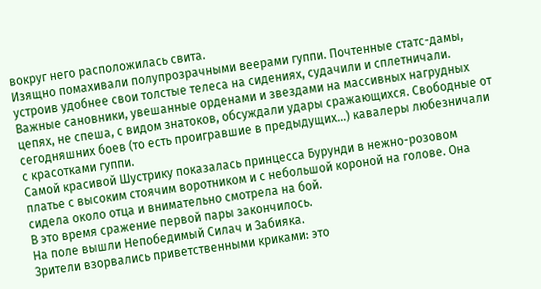вокруг него расположилась свита.
Изящно помахивали полупрозрачными веерами гуппи. Почтенные статс-дамы, устроив удобнее свои толстые телеса на сидениях, судачили и сплетничали. Важные сановники, увешанные орденами и звездами на массивных нагрудных цепях, не спеша, с видом знатоков, обсуждали удары сражающихся. Свободные от сегодняшних боев (то есть проигравшие в предыдущих…) кавалеры любезничали с красотками гуппи.
Самой красивой Шустрику показалась принцесса Бурунди в нежно-розовом платье с высоким стоячим воротником и с небольшой короной на голове. Она сидела около отца и внимательно смотрела на бой.
В это время сражение первой пары закончилось.
На поле вышли Непобедимый Силач и Забияка.
Зрители взорвались приветственными криками: это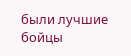были лучшие бойцы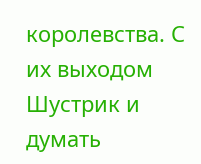королевства. С их выходом Шустрик и думать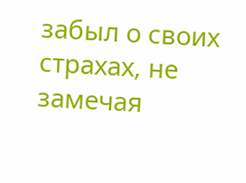забыл о своих страхах, не замечая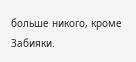больше никого, кроме Забияки.